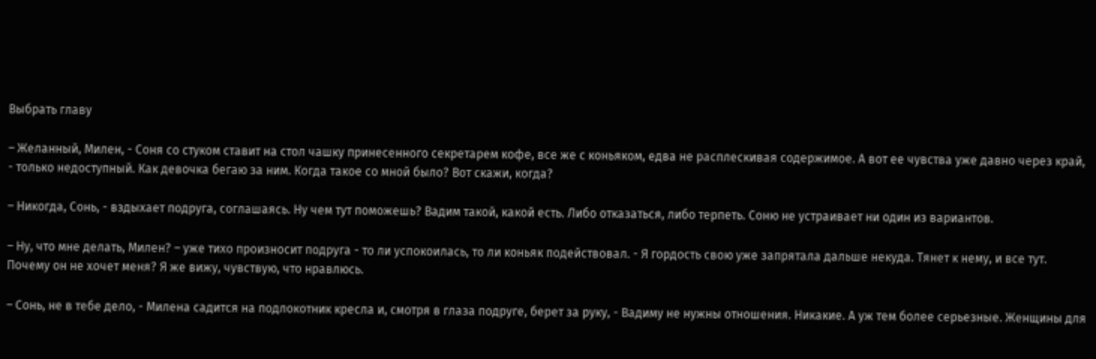Выбрать главу

– Желанный, Милен, - Соня со стуком ставит на стол чашку принесенного секретарем кофе, все же с коньяком, едва не расплескивая содержимое. А вот ее чувства уже давно через край, - только недоступный. Как девочка бегаю за ним. Когда такое со мной было? Вот скажи, когда?

– Никогда, Сонь, - вздыхает подруга, соглашаясь. Ну чем тут поможешь? Вадим такой, какой есть. Либо отказаться, либо терпеть. Соню не устраивает ни один из вариантов.

– Ну, что мне делать, Милен? – уже тихо произносит подруга - то ли успокоилась, то ли коньяк подействовал. - Я гордость свою уже запрятала дальше некуда. Тянет к нему, и все тут. Почему он не хочет меня? Я же вижу, чувствую, что нравлюсь.

– Сонь, не в тебе дело, - Милена садится на подлокотник кресла и, смотря в глаза подруге, берет за руку, - Вадиму не нужны отношения. Никакие. А уж тем более серьезные. Женщины для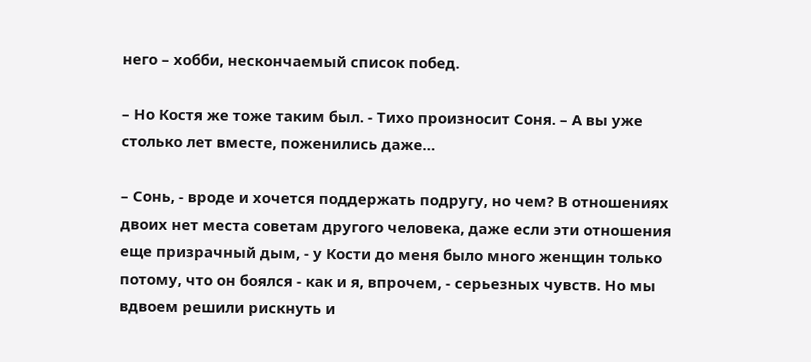него – хобби, нескончаемый список побед.

– Но Костя же тоже таким был. - Тихо произносит Соня. – А вы уже столько лет вместе, поженились даже…

– Сонь, - вроде и хочется поддержать подругу, но чем? В отношениях двоих нет места советам другого человека, даже если эти отношения еще призрачный дым, - у Кости до меня было много женщин только потому, что он боялся - как и я, впрочем, - серьезных чувств. Но мы вдвоем решили рискнуть и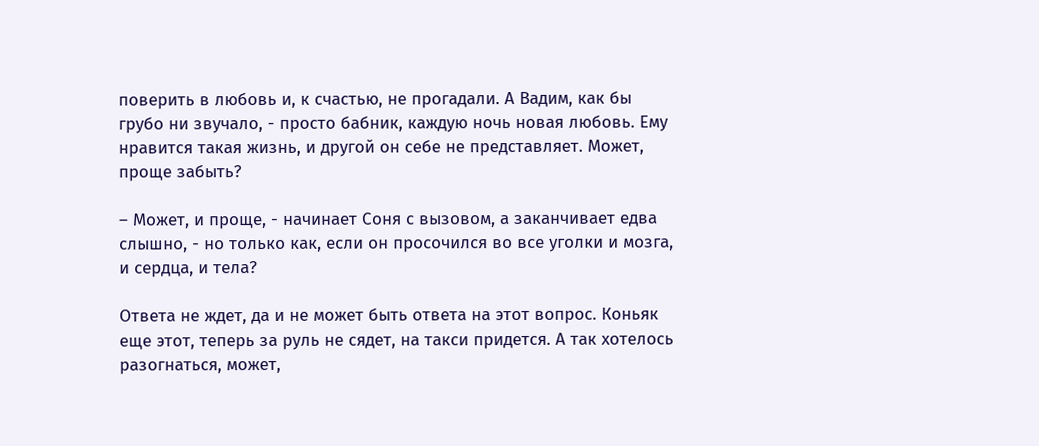поверить в любовь и, к счастью, не прогадали. А Вадим, как бы грубо ни звучало, - просто бабник, каждую ночь новая любовь. Ему нравится такая жизнь, и другой он себе не представляет. Может, проще забыть?

– Может, и проще, - начинает Соня с вызовом, а заканчивает едва слышно, - но только как, если он просочился во все уголки и мозга, и сердца, и тела?

Ответа не ждет, да и не может быть ответа на этот вопрос. Коньяк еще этот, теперь за руль не сядет, на такси придется. А так хотелось разогнаться, может,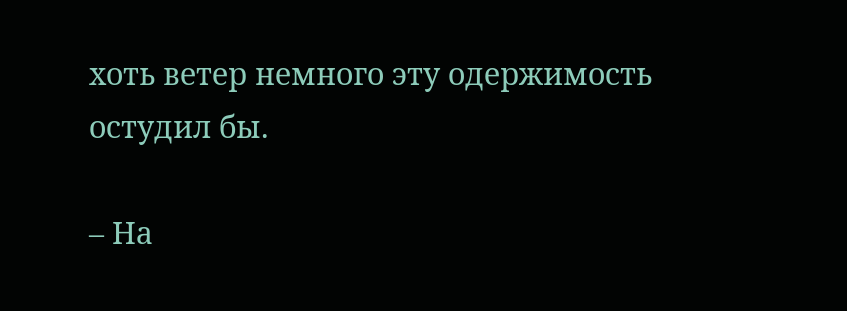хоть ветер немного эту одержимость остудил бы.

– На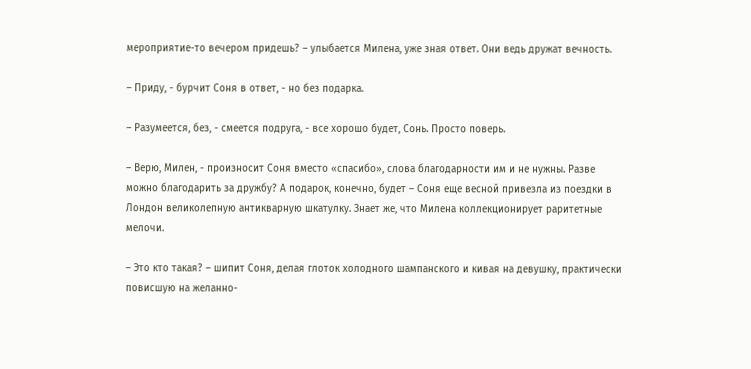мероприятие-то вечером придешь? – улыбается Милена, уже зная ответ. Они ведь дружат вечность.

– Приду, - бурчит Соня в ответ, - но без подарка.

– Разумеется, без, - смеется подруга, - все хорошо будет, Сонь. Просто поверь.

– Верю, Милен, - произносит Соня вместо «спасибо», слова благодарности им и не нужны. Разве можно благодарить за дружбу? А подарок, конечно, будет – Соня еще весной привезла из поездки в Лондон великолепную антикварную шкатулку. Знает же, что Милена коллекционирует раритетные мелочи.

– Это кто такая? – шипит Соня, делая глоток холодного шампанского и кивая на девушку, практически повисшую на желанно-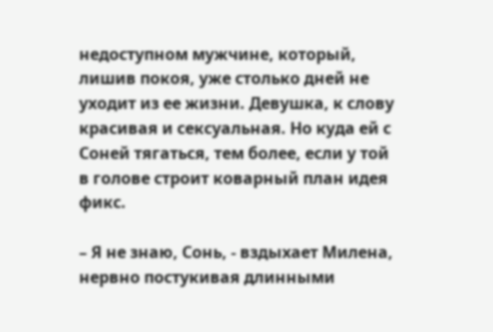недоступном мужчине, который, лишив покоя, уже столько дней не уходит из ее жизни. Девушка, к слову красивая и сексуальная. Но куда ей с Соней тягаться, тем более, если у той в голове строит коварный план идея фикс.

– Я не знаю, Сонь, - вздыхает Милена, нервно постукивая длинными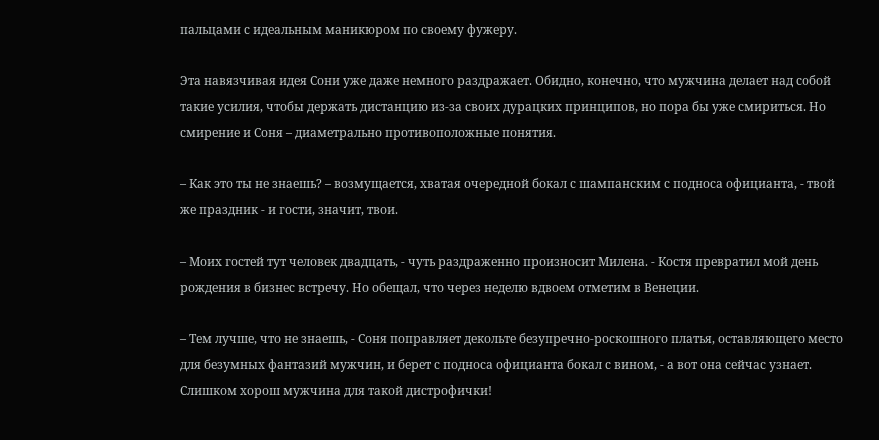пальцами с идеальным маникюром по своему фужеру.

Эта навязчивая идея Сони уже даже немного раздражает. Обидно, конечно, что мужчина делает над собой такие усилия, чтобы держать дистанцию из-за своих дурацких принципов, но пора бы уже смириться. Но смирение и Соня – диаметрально противоположные понятия.

– Как это ты не знаешь? – возмущается, хватая очередной бокал с шампанским с подноса официанта, - твой же праздник - и гости, значит, твои.

– Моих гостей тут человек двадцать, - чуть раздраженно произносит Милена. - Костя превратил мой день рождения в бизнес встречу. Но обещал, что через неделю вдвоем отметим в Венеции.

– Тем лучше, что не знаешь, - Соня поправляет декольте безупречно-роскошного платья, оставляющего место для безумных фантазий мужчин, и берет с подноса официанта бокал с вином, - а вот она сейчас узнает. Слишком хорош мужчина для такой дистрофички!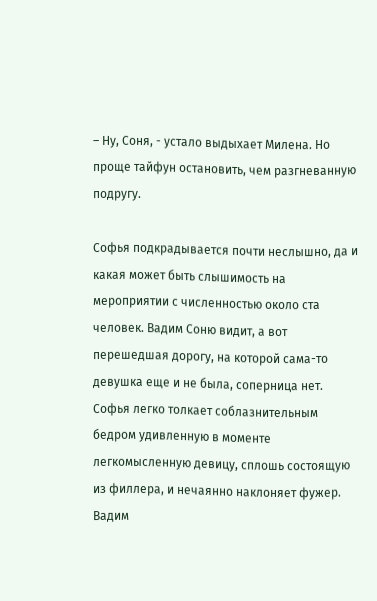– Ну, Соня, - устало выдыхает Милена. Но проще тайфун остановить, чем разгневанную подругу.

Софья подкрадывается почти неслышно, да и какая может быть слышимость на мероприятии с численностью около ста человек. Вадим Соню видит, а вот перешедшая дорогу, на которой сама-то девушка еще и не была, соперница нет. Софья легко толкает соблазнительным бедром удивленную в моменте легкомысленную девицу, сплошь состоящую из филлера, и нечаянно наклоняет фужер. Вадим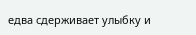едва сдерживает улыбку и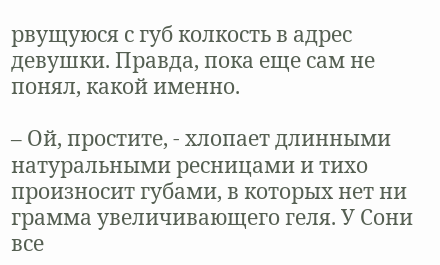рвущуюся с губ колкость в адрес девушки. Правда, пока еще сам не понял, какой именно.

– Ой, простите, - хлопает длинными натуральными ресницами и тихо произносит губами, в которых нет ни грамма увеличивающего геля. У Сони все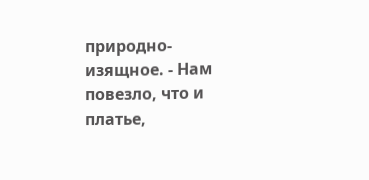природно-изящное. - Нам повезло, что и платье,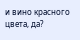и вино красного цвета, да?